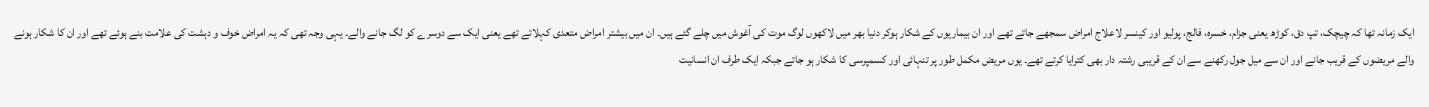ایک زمانہ تھا کہ چیچک، تپ دق، کوڑھ یعنی جزام، خسرہ، فالج، پولیو اور کینسر لاعلاج امراض سمجھے جاتے تھے اور ان بیماریوں کے شکار ہوکر دنیا بھر میں لاکھوں لوگ موت کی آغوش میں چلے گئے ہیں۔ ان میں بیشتر امراض متعدی کہلاتے تھے یعنی ایک سے دوسرے کو لگ جانے والے۔ یہی وجہ تھی کہ یہ امراض خوف و دہشت کی علامت بنے ہوئے تھے اور ان کا شکار ہونے والے مریضوں کے قریب جانے اور ان سے میل جول رکھنے سے ان کے قریبی رشتہ دار بھی کترایا کرتے تھے۔ یوں مریض مکمل طور پر تنہائی اور کسمپرسی کا شکار ہو جاتے جبکہ ایک طرف ان انسانیت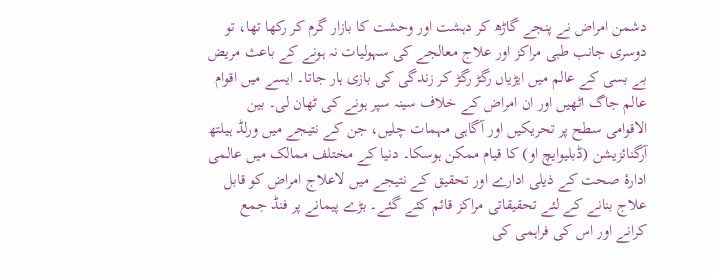دشمن امراض نے پنجے گاڑھ کر دہشت اور وحشت کا بازار گرم کر رکھا تھا، تو دوسری جانب طبی مراکز اور علاج معالجے کی سہولیات نہ ہونے کے باعث مریض بے بسی کے عالم میں ایڑیاں رگڑ رگڑ کر زندگی کی بازی ہار جاتا۔ ایسے میں اقوام عالم جاگ اٹھیں اور ان امراض کے خلاف سینہ سپر ہونے کی ٹھان لی۔ بین الاقوامی سطح پر تحریکیں اور آگاہی مہمات چلیں، جن کے نتیجے میں ورلڈ ہیلتھ آرگنائزیشن (ڈبلیوایچ او) کا قیام ممکن ہوسکا۔ دنیا کے مختلف ممالک میں عالمی ادارۂ صحت کے ذیلی ادارے اور تحقیق کے نتیجے میں لاعلاج امراض کو قابل علاج بنانے کے لئے تحقیقاتی مراکز قائم کئے گئے۔ بڑے پیمانے پر فنڈ جمع کرانے اور اس کی فراہمی کی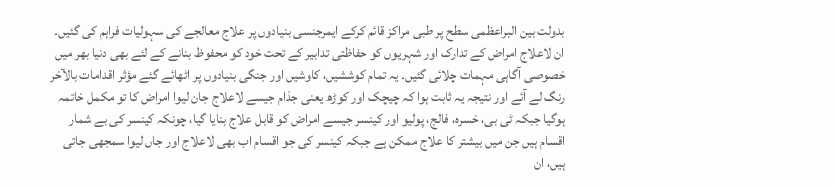بدولت بین البراعظمی سطح پر طبی مراکز قائم کرکے ایمرجنسی بنیادوں پر علاج معالجے کی سہولیات فراہم کی گئیں۔ ان لاعلاج امراض کے تدارک اور شہریوں کو حفاظتی تدابیر کے تحت خود کو محفوظ بنانے کے لئے بھی دنیا بھر میں خصوصی آگاہی مہمات چلائی گئیں۔ یہ تمام کوششیں، کاوشیں اور جنگی بنیادوں پر اٹھائے گئے مؤثر اقدامات بالآخر رنگ لے آئے اور نتیجہ یہ ثابت ہوا کہ چیچک اور کوڑھ یعنی جذام جیسے لاعلاج جان لیوا امراض کا تو مکمل خاتمہ ہوگیا جبکہ ٹی بی، خسرہ، فالج، پولیو اور کینسر جیسے امراض کو قابل علاج بنایا گیا، چونکہ کینسر کی بے شمار اقسام ہیں جن میں بیشتر کا علاج ممکن ہے جبکہ کینسر کی جو اقسام اب بھی لاعلاج اور جاں لیوا سمجھی جاتی ہیں، ان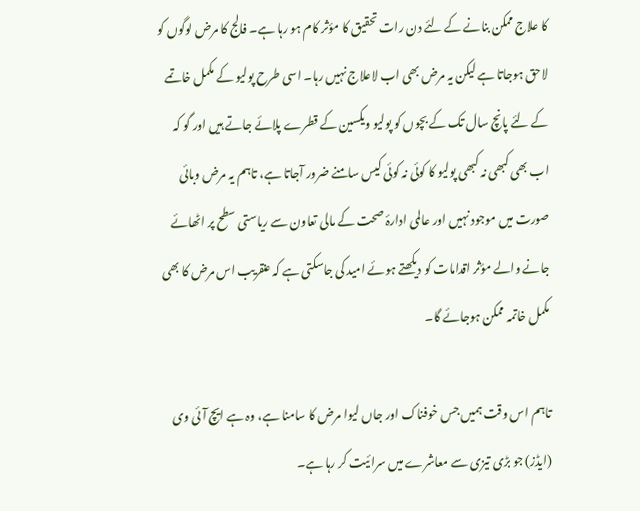کا علاج ممکن بنانے کے لئے دن رات تحقیق کا مؤثر کام ہو رہا ہے۔ فالج کا مرض لوگوں کو لاحق ہوجاتا ہے لیکن یہ مرض بھی اب لاعلاج نہیں رہا۔ اسی طرح پولیو کے مکمل خاتمے کے لئے پانچ سال تک کے بچوں کو پولیو ویکسین کے قطرے پلائے جاتے ہیں اور گو کہ اب بھی کبھی نہ کبھی پولیو کا کوئی نہ کوئی کیس سامنے ضرور آجاتا ہے، تاہم یہ مرض وبائی صورت میں موجود نہیں اور عالمی ادارۂ صحت کے مالی تعاون سے ریاستی سطح پر اٹھائے جانے والے مؤثر اقدامات کو دیکھتے ہوئے امید کی جاسکتی ہے کہ عنقریب اس مرض کا بھی مکمل خاتمہ ممکن ہوجائے گا۔

تاہم اس وقت ہمیں جس خوفناک اور جاں لیوا مرض کا سامنا ہے، وہ ہے ایچ آئی وی (ایڈز) جو بڑی تیزی سے معاشرے میں سرائیت کر رہا ہے۔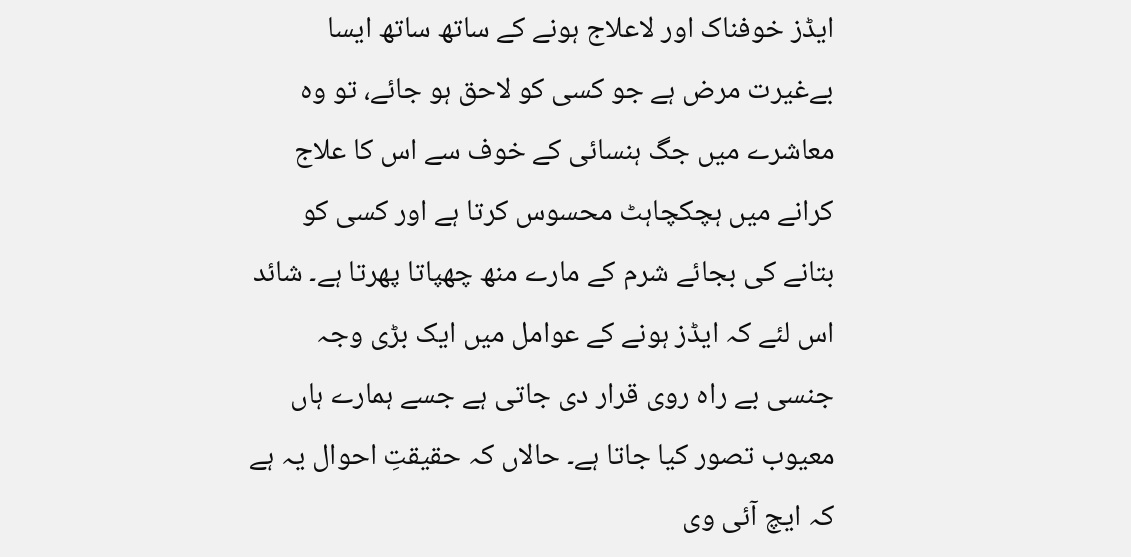ایڈز خوفناک اور لاعلاج ہونے کے ساتھ ساتھ ایسا بےغیرت مرض ہے جو کسی کو لاحق ہو جائے، تو وہ معاشرے میں جگ ہنسائی کے خوف سے اس کا علاج کرانے میں ہچکچاہٹ محسوس کرتا ہے اور کسی کو بتانے کی بجائے شرم کے مارے منھ چھپاتا پھرتا ہے۔ شائد اس لئے کہ ایڈز ہونے کے عوامل میں ایک بڑی وجہ جنسی بے راہ روی قرار دی جاتی ہے جسے ہمارے ہاں معیوب تصور کیا جاتا ہے۔ حالاں کہ حقیقتِ احوال یہ ہے کہ ایچ آئی وی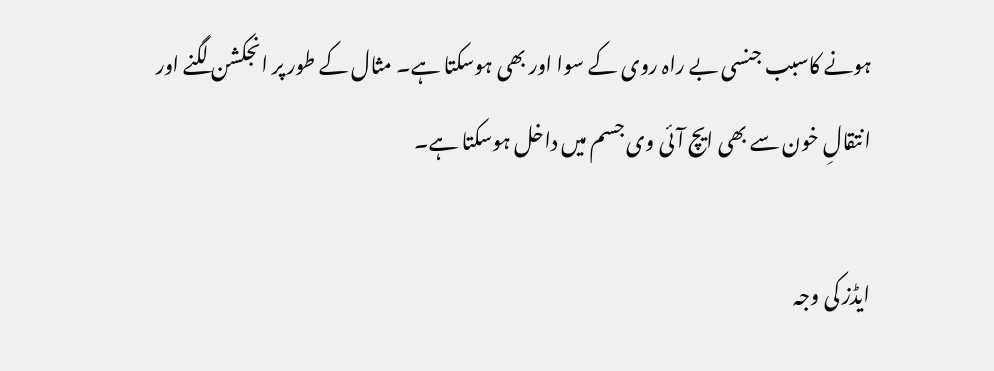ہونے کاسبب جنسی بے راہ روی کے سوا اور بھی ہوسکتا ہے۔ مثال کے طور پر انجکشن لگنے اور انتقالِ خون سے بھی ایچ آئی وی جسم میں داخل ہوسکتا ہے۔

ایڈز کی وجہ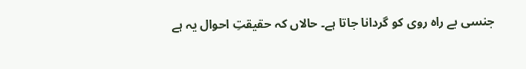جنسی بے راہ روی کو گردانا جاتا ہے۔ حالاں کہ حقیقتِ احوال یہ ہے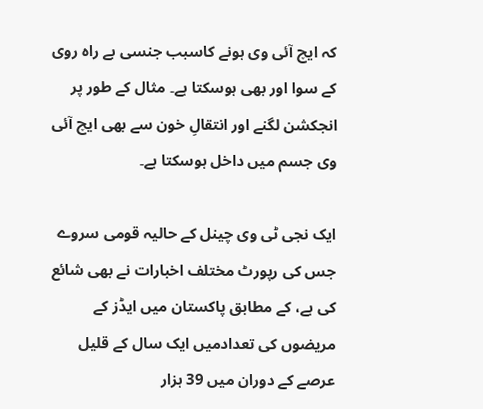کہ ایچ آئی وی ہونے کاسبب جنسی بے راہ روی کے سوا اور بھی ہوسکتا ہے۔ مثال کے طور پر انجکشن لگنے اور انتقالِ خون سے بھی ایچ آئی وی جسم میں داخل ہوسکتا ہے۔

ایک نجی ٹی وی چینل کے حالیہ قومی سروے جس کی رپورٹ مختلف اخبارات نے بھی شائع کی ہے، کے مطابق پاکستان میں ایڈز کے مریضوں کی تعدادمیں ایک سال کے قلیل عرصے کے دوران میں 39 ہزار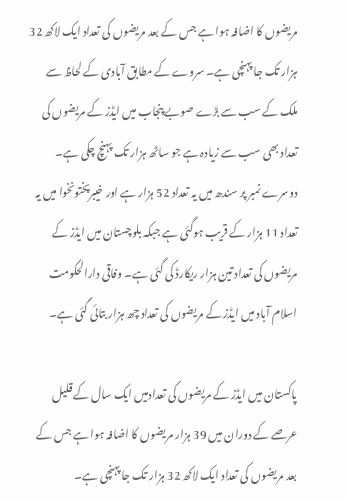مریضوں کا اضافہ ہوا ہے جس کے بعد مریضوں کی تعداد ایک لاکھ 32 ہزار تک جا پہنچی ہے۔ سروے کے مطابق آبادی کے لحاظ سے ملک کے سب سے بڑے صوبے پنجاب میں ایڈز کے مریضوں کی تعداد بھی سب سے زیادہ ہے جو ساٹھ ہزار تک پہنچ چکی ہے۔ دوسرے نمبر پر سندھ میں یہ تعداد 52 ہزار ہے اور خیبرپختونخوا میں یہ تعداد 11 ہزار کے قریب ہوگئی ہے جبکہ بلوچستان میں ایڈز کے مریضوں کی تعداد تین ہزار ریکارڈ کی گئی ہے۔ وفاقی دارالحکومت اسلام آباد میں ایڈز کے مریضوں کی تعداد چھ ہزار بتائی گئی ہے۔

پاکستان میں ایڈز کے مریضوں کی تعدادمیں ایک سال کے قلیل عرصے کے دوران میں 39 ہزار مریضوں کا اضافہ ہوا ہے جس کے بعد مریضوں کی تعداد ایک لاکھ 32 ہزار تک جا پہنچی ہے۔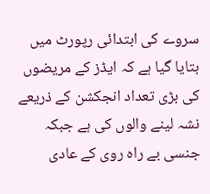سروے کی ابتدائی رپورٹ میں بتایا گیا ہے کہ ایڈز کے مریضوں کی بڑی تعداد انجکشن کے ذریعے نشہ لینے والوں کی ہے جبکہ جنسی بے راہ روی کے عادی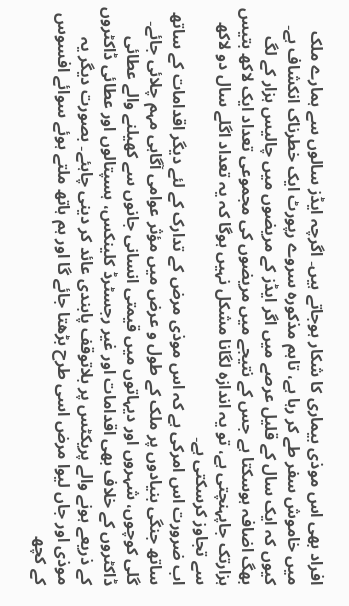افراد بھی اس موذی بیماری کا شکار ہوجاتے ہیں۔ اگرچہ ایڈز سالوں سے ہمارے ملک میں خاموش سفر طے کر رہا ہے، تاہم مذکورہ سروے رپورٹ ایک خطرناک انکشاف ہے۔ کیوں کہ ایک سال کے قلیل عرصے میں اگر ایڈز کے مریضوں میں چالیس ہزار کے لگ بھگ اضافہ ہوسکتا ہے جس کے نتیجے میں مریضوں کی مجموعی تعداد ایک لاکھ بتیس ہزارتک جاپہنچتی ہے، تو یہ اندازہ لگانا مشکل نہیں ہوگا کہ یہ تعداد اگلے سال دو لاکھ سے تجاوز کرسکتی ہے۔
اب ضرورت اس امرکی ہے کہ اس موذی مرض کے تدارک کے لئے دیگر اقدامات کے ساتھ ساتھ جنگی بنیادوں پر ملک کے طول و عرض میں مؤثر عوامی آگاہی مہم چلائی جائے۔ گلی کوچوں، شہروں اور دیہاتوں میں قیمتی انسانی جانوں سے کھیلنے والے عطائی ڈاکٹروں کے خلاف بھی اقدامات اور غیر رجسٹرڈ کلینکس، ہسپتالوں اور عطائی ڈاکٹروں کے ذریعے ہونے والے پریکٹس پر بلاتوقف پابندی عائد کر دینی چاہئے۔ بصورت دیگر یہ موذی اور جاں لیوا مرض اسی طرح بڑھتا جائے گا اور ہم ہاتھ ملتے ہوئے سوائے افسوس کے کچھ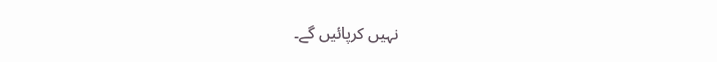نہیں کرپائیں گے۔